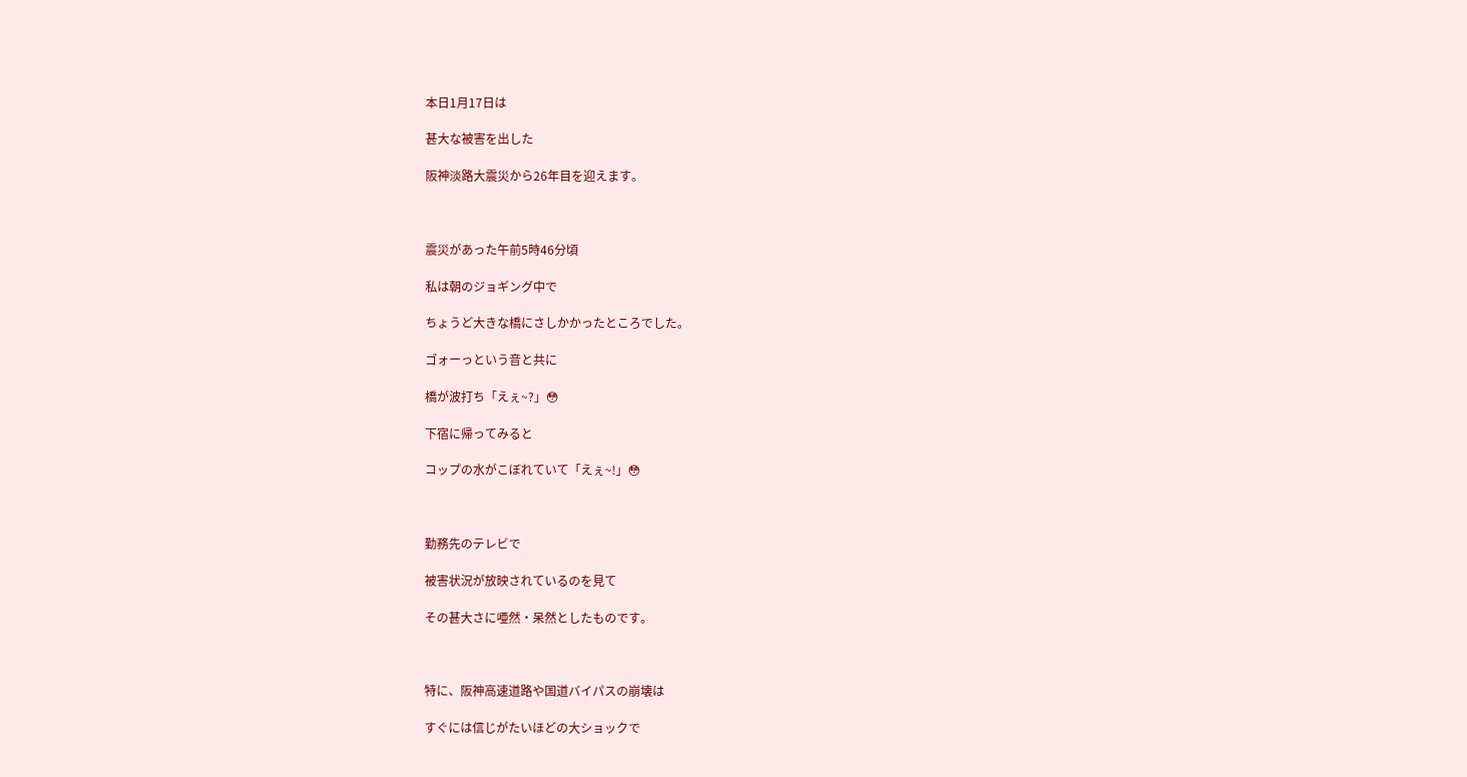本日1月17日は

甚大な被害を出した

阪神淡路大震災から26年目を迎えます。



震災があった午前5時46分頃

私は朝のジョギング中で

ちょうど大きな橋にさしかかったところでした。

ゴォーっという音と共に

橋が波打ち「えぇ~?」😳

下宿に帰ってみると

コップの水がこぼれていて「えぇ~!」😳



勤務先のテレビで

被害状況が放映されているのを見て

その甚大さに唖然・呆然としたものです。



特に、阪神高速道路や国道バイパスの崩壊は

すぐには信じがたいほどの大ショックで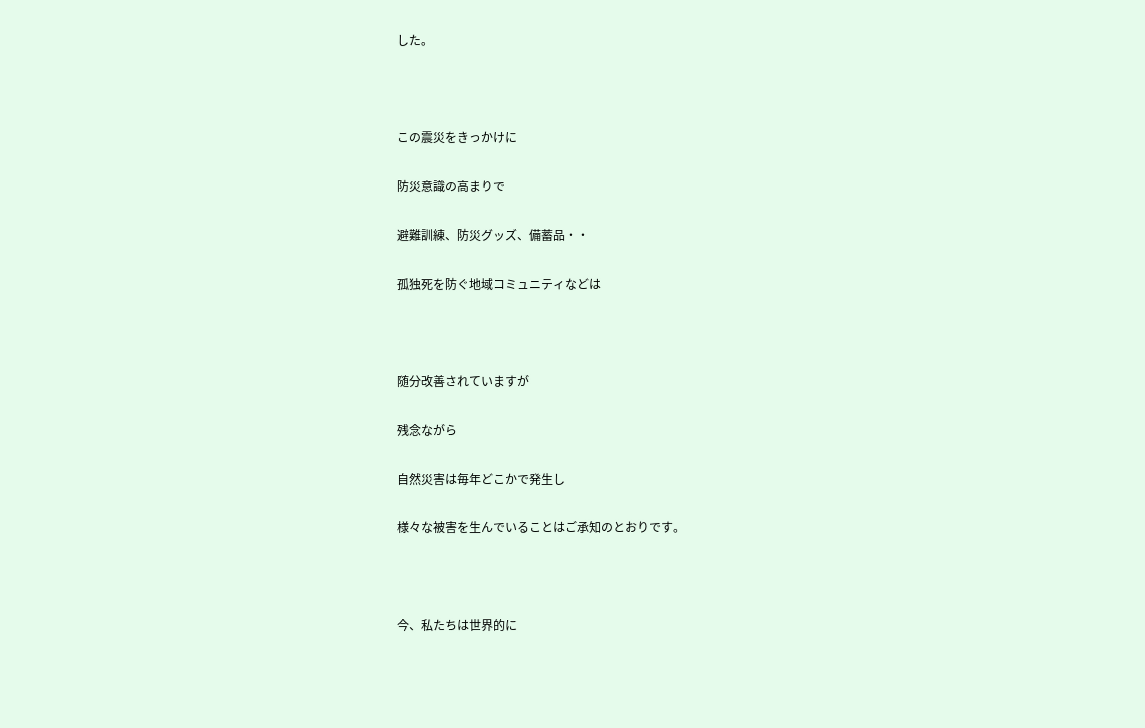した。



この震災をきっかけに

防災意識の高まりで

避難訓練、防災グッズ、備蓄品・・

孤独死を防ぐ地域コミュニティなどは



随分改善されていますが

残念ながら

自然災害は毎年どこかで発生し

様々な被害を生んでいることはご承知のとおりです。



今、私たちは世界的に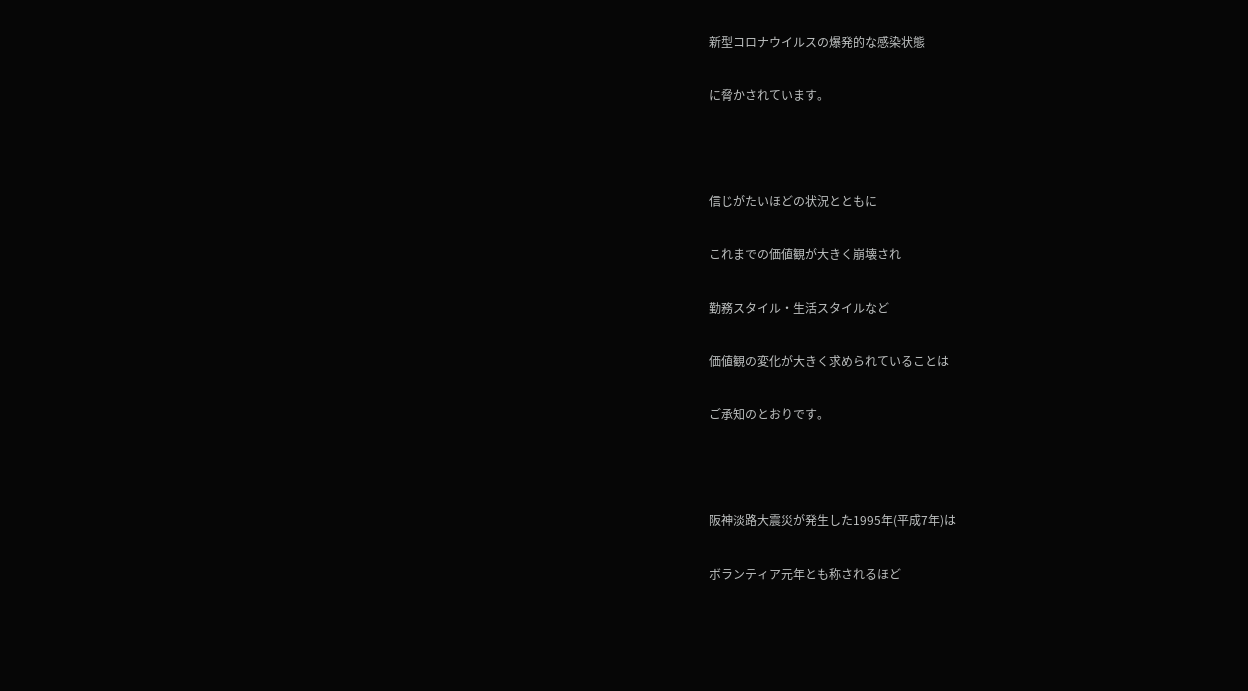新型コロナウイルスの爆発的な感染状態

に脅かされています。



信じがたいほどの状況とともに

これまでの価値観が大きく崩壊され

勤務スタイル・生活スタイルなど

価値観の変化が大きく求められていることは

ご承知のとおりです。



阪神淡路大震災が発生した1995年(平成7年)は

ボランティア元年とも称されるほど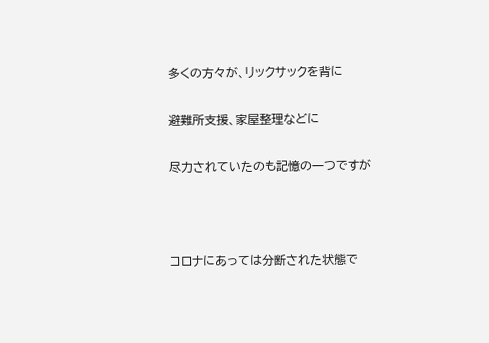多くの方々が、リックサックを背に

避難所支援、家屋整理などに

尽力されていたのも記憶の一つですが



コロナにあっては分断された状態で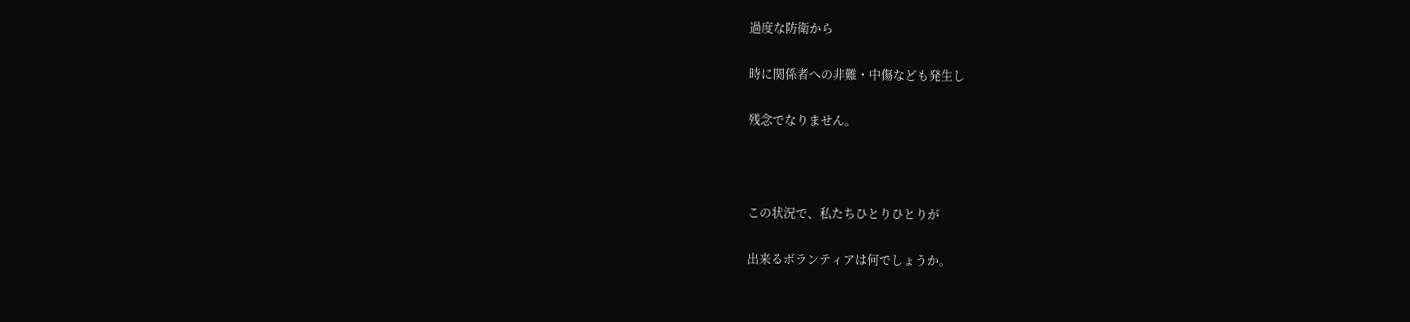過度な防衛から

時に関係者への非難・中傷なども発生し

残念でなりません。



この状況で、私たちひとりひとりが

出来るボランティアは何でしょうか。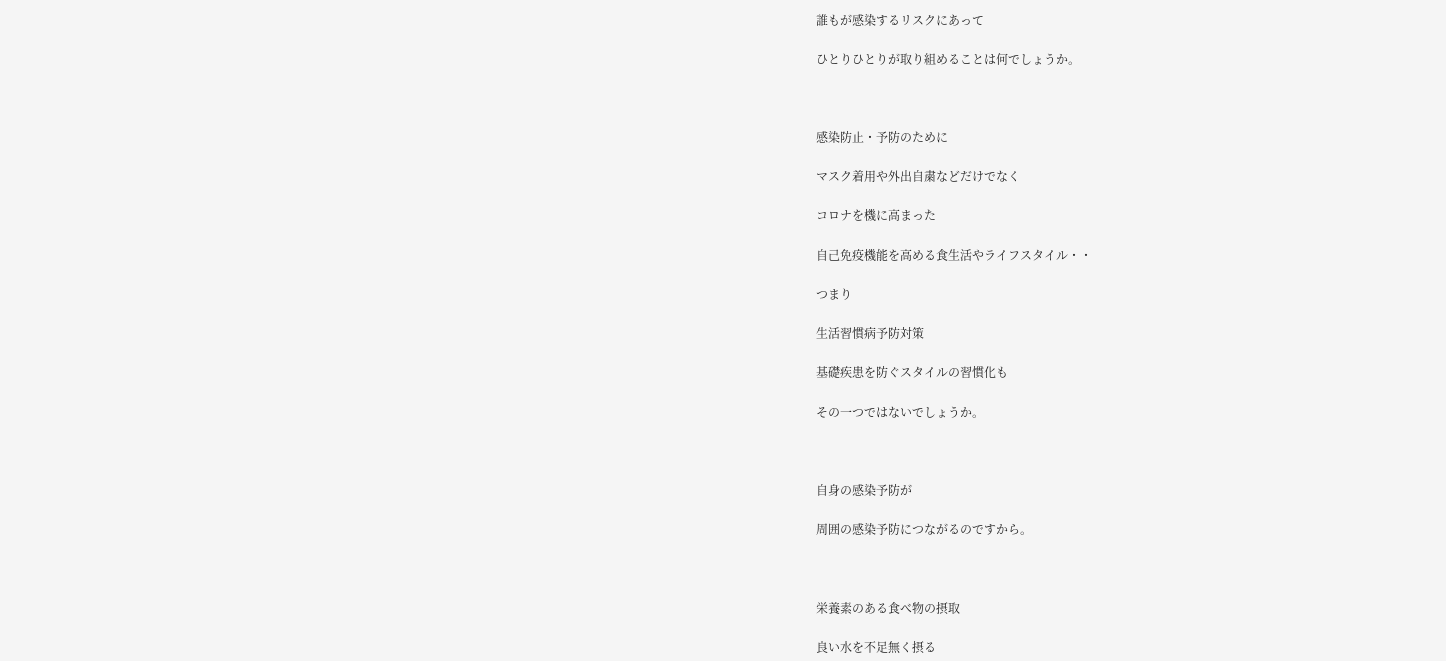誰もが感染するリスクにあって

ひとりひとりが取り組めることは何でしょうか。



感染防止・予防のために

マスク着用や外出自粛などだけでなく

コロナを機に高まった

自己免疫機能を高める食生活やライフスタイル・・

つまり

生活習慣病予防対策

基礎疾患を防ぐスタイルの習慣化も

その一つではないでしょうか。



自身の感染予防が

周囲の感染予防につながるのですから。



栄養素のある食べ物の摂取

良い水を不足無く摂る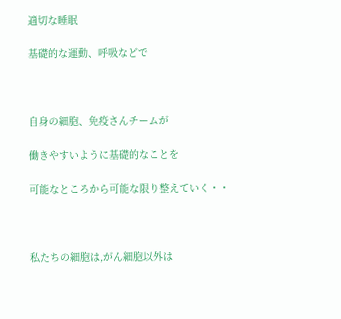適切な睡眠

基礎的な運動、呼吸などで



自身の細胞、免疫さんチームが

働きやすいように基礎的なことを

可能なところから可能な限り整えていく・・



私たちの細胞は,がん細胞以外は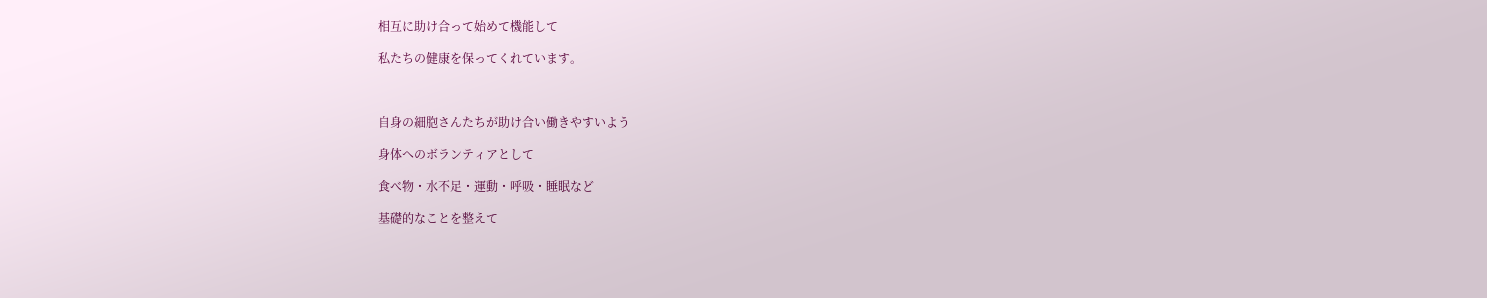相互に助け合って始めて機能して

私たちの健康を保ってくれています。



自身の細胞さんたちが助け合い働きやすいよう

身体へのボランティアとして

食べ物・水不足・運動・呼吸・睡眠など

基礎的なことを整えて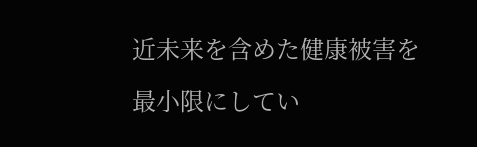近未来を含めた健康被害を

最小限にしてい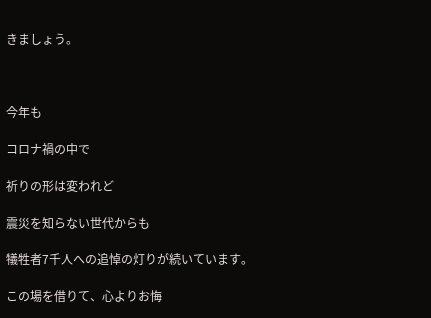きましょう。



今年も

コロナ禍の中で

祈りの形は変われど

震災を知らない世代からも

犠牲者7千人への追悼の灯りが続いています。

この場を借りて、心よりお悔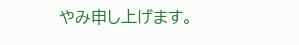やみ申し上げます。